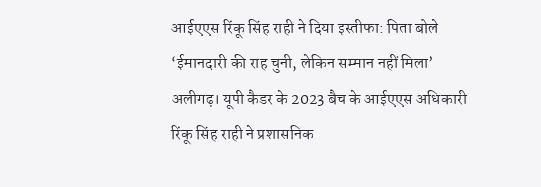आईएएस रिंकू सिंह राही ने दिया इस्तीफा: पिता बोले ‘ईमानदारी की राह चुनी, लेकिन सम्मान नहीं मिला’
अलीगढ़। यूपी कैडर के 2023 बैच के आईएएस अधिकारी रिंकू सिंह राही ने प्रशासनिक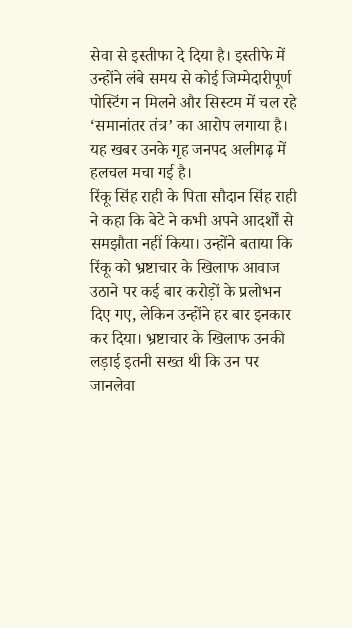सेवा से इस्तीफा दे दिया है। इस्तीफे में उन्होंने लंबे समय से कोई जिम्मेदारीपूर्ण पोस्टिंग न मिलने और सिस्टम में चल रहे ‘समानांतर तंत्र’ का आरोप लगाया है। यह खबर उनके गृह जनपद अलीगढ़ में हलचल मचा गई है।
रिंकू सिंह राही के पिता सौदान सिंह राही ने कहा कि बेटे ने कभी अपने आदर्शों से समझौता नहीं किया। उन्होंने बताया कि रिंकू को भ्रष्टाचार के खिलाफ आवाज उठाने पर कई बार करोड़ों के प्रलोभन दिए गए, लेकिन उन्होंने हर बार इनकार कर दिया। भ्रष्टाचार के खिलाफ उनकी लड़ाई इतनी सख्त थी कि उन पर जानलेवा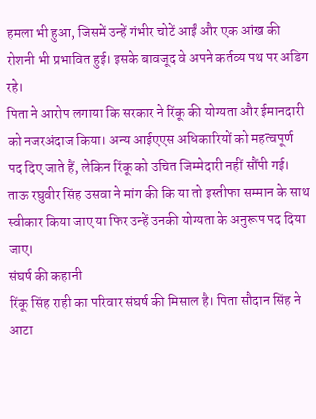हमला भी हुआ, जिसमें उन्हें गंभीर चोटें आईं और एक आंख की रोशनी भी प्रभावित हुई। इसके बावजूद वे अपने कर्तव्य पथ पर अडिग रहे।
पिता ने आरोप लगाया कि सरकार ने रिंकू की योग्यता और ईमानदारी को नजरअंदाज किया। अन्य आईएएस अधिकारियों को महत्वपूर्ण पद दिए जाते हैं, लेकिन रिंकू को उचित जिम्मेदारी नहीं सौंपी गई। ताऊ रघुवीर सिंह उसवा ने मांग की कि या तो इस्तीफा सम्मान के साथ स्वीकार किया जाए या फिर उन्हें उनकी योग्यता के अनुरूप पद दिया जाए।
संघर्ष की कहानी
रिंकू सिंह राही का परिवार संघर्ष की मिसाल है। पिता सौदान सिंह ने आटा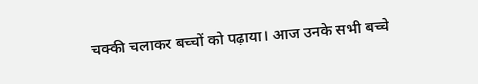चक्की चलाकर बच्चों को पढ़ाया। आज उनके सभी बच्चे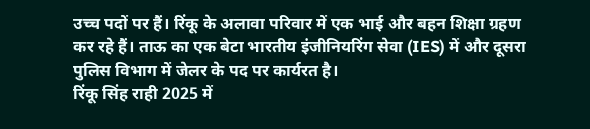उच्च पदों पर हैं। रिंकू के अलावा परिवार में एक भाई और बहन शिक्षा ग्रहण कर रहे हैं। ताऊ का एक बेटा भारतीय इंजीनियरिंग सेवा (IES) में और दूसरा पुलिस विभाग में जेलर के पद पर कार्यरत है।
रिंकू सिंह राही 2025 में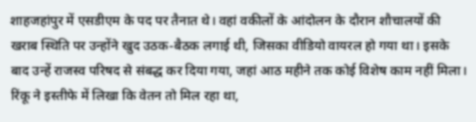शाहजहांपुर में एसडीएम के पद पर तैनात थे। वहां वकीलों के आंदोलन के दौरान शौचालयों की खराब स्थिति पर उन्होंने खुद उठक-बैठक लगाई थी, जिसका वीडियो वायरल हो गया था। इसके बाद उन्हें राजस्व परिषद से संबद्ध कर दिया गया, जहां आठ महीने तक कोई विशेष काम नहीं मिला।
रिंकू ने इस्तीफे में लिखा कि वेतन तो मिल रहा था,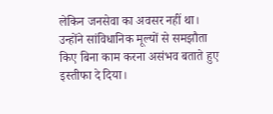लेकिन जनसेवा का अवसर नहीं था। उन्होंने सांविधानिक मूल्यों से समझौता किए बिना काम करना असंभव बताते हुए इस्तीफा दे दिया।